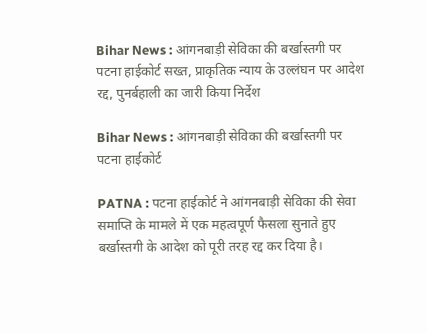Bihar News : आंगनबाड़ी सेविका की बर्खास्तगी पर पटना हाईकोर्ट सख्त, प्राकृतिक न्याय के उल्लंघन पर आदेश रद्द, पुनर्बहाली का जारी किया निर्देश

Bihar News : आंगनबाड़ी सेविका की बर्खास्तगी पर पटना हाईकोर्ट

PATNA : पटना हाईकोर्ट ने आंगनबाड़ी सेविका की सेवा समाप्ति के मामले में एक महत्वपूर्ण फैसला सुनाते हुए बर्खास्तगी के आदेश को पूरी तरह रद्द कर दिया है।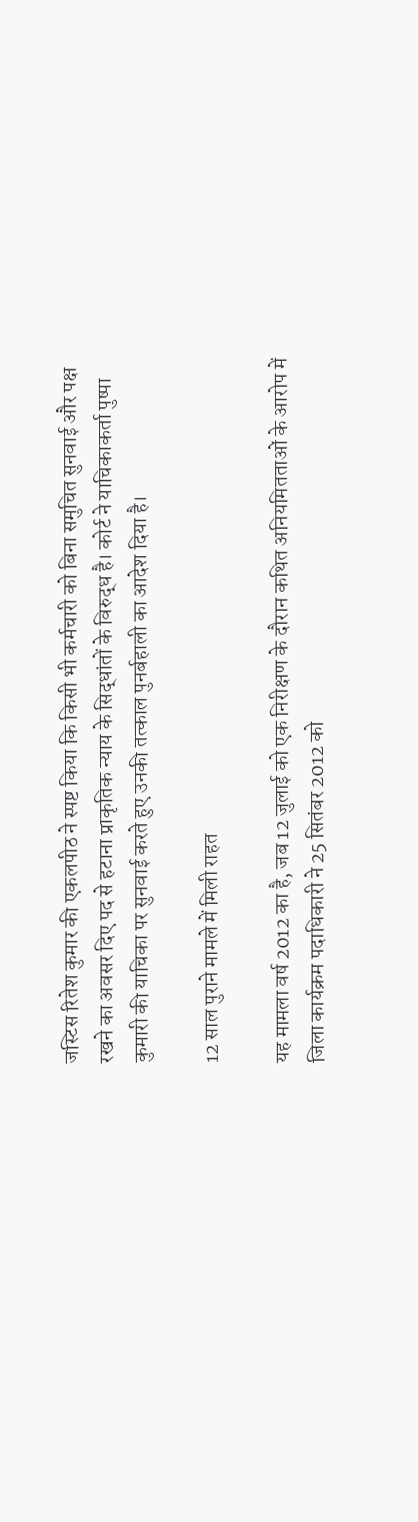जस्टिस रितेश कुमार की एकलपीठ ने स्पष्ट किया कि किसी भी कर्मचारी को बिना समुचित सुनवाई और पक्ष रखने का अवसर दिए पद से हटाना प्राकृतिक न्याय के सिद्धांतों के विरुद्ध है। कोर्ट ने याचिकाकर्ता पुष्पा कुमारी की याचिका पर सुनवाई करते हुए उनकी तत्काल पुनर्बहाली का आदेश दिया है।

12 साल पुराने मामले में मिली राहत

यह मामला वर्ष 2012 का है, जब 12 जुलाई को एक निरीक्षण के दौरान कथित अनियमितताओं के आरोप में जिला कार्यक्रम पदाधिकारी ने 25 सितंबर 2012 को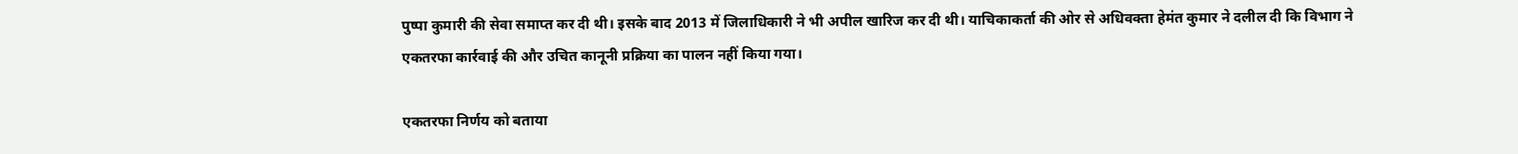पुष्पा कुमारी की सेवा समाप्त कर दी थी। इसके बाद 2013 में जिलाधिकारी ने भी अपील खारिज कर दी थी। याचिकाकर्ता की ओर से अधिवक्ता हेमंत कुमार ने दलील दी कि विभाग ने एकतरफा कार्रवाई की और उचित कानूनी प्रक्रिया का पालन नहीं किया गया।

एकतरफा निर्णय को बताया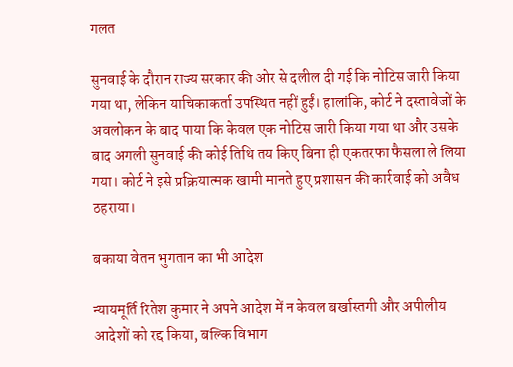गलत

सुनवाई के दौरान राज्य सरकार की ओर से दलील दी गई कि नोटिस जारी किया गया था, लेकिन याचिकाकर्ता उपस्थित नहीं हुईं। हालांकि, कोर्ट ने दस्तावेजों के अवलोकन के बाद पाया कि केवल एक नोटिस जारी किया गया था और उसके बाद अगली सुनवाई की कोई तिथि तय किए बिना ही एकतरफा फैसला ले लिया गया। कोर्ट ने इसे प्रक्रियात्मक खामी मानते हुए प्रशासन की कार्रवाई को अवैध ठहराया।

बकाया वेतन भुगतान का भी आदेश

न्यायमूर्ति रितेश कुमार ने अपने आदेश में न केवल बर्खास्तगी और अपीलीय आदेशों को रद्द किया, बल्कि विभाग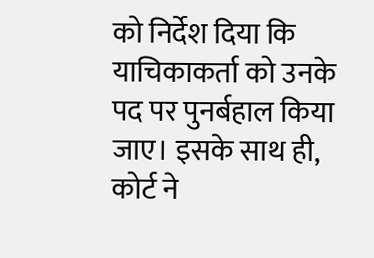को निर्देश दिया कि याचिकाकर्ता को उनके पद पर पुनर्बहाल किया जाए। इसके साथ ही, कोर्ट ने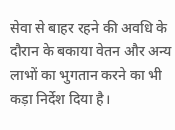सेवा से बाहर रहने की अवधि के दौरान के बकाया वेतन और अन्य लाभों का भुगतान करने का भी कड़ा निर्देश दिया है।